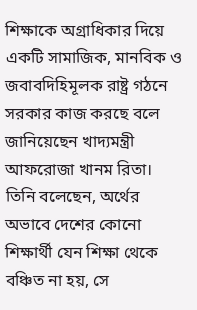শিক্ষাকে অগ্রাধিকার দিয়ে একটি সামাজিক, মানবিক ও জবাবদিহিমূলক রাষ্ট্র গঠনে সরকার কাজ করছে বলে জানিয়েছেন খাদ্যমন্ত্রী আফরোজা খানম রিতা। তিনি বলেছেন, অর্থের অভাবে দেশের কোনো শিক্ষার্থী যেন শিক্ষা থেকে বঞ্চিত না হয়, সে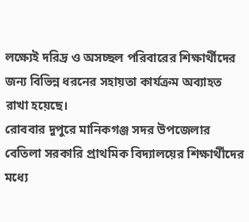লক্ষ্যেই দরিদ্র ও অসচ্ছল পরিবারের শিক্ষার্থীদের জন্য বিভিন্ন ধরনের সহায়তা কার্যক্রম অব্যাহত রাখা হয়েছে।
রোববার দুপুরে মানিকগঞ্জ সদর উপজেলার বেতিলা সরকারি প্রাথমিক বিদ্যালয়ের শিক্ষার্থীদের মধ্যে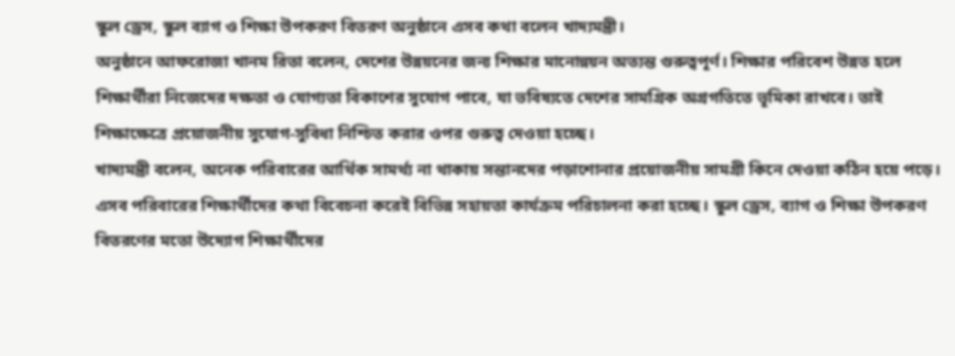স্কুল ড্রেস, স্কুল ব্যাগ ও শিক্ষা উপকরণ বিতরণ অনুষ্ঠানে এসব কথা বলেন খাদ্যমন্ত্রী।
অনুষ্ঠানে আফরোজা খানম রিতা বলেন, দেশের উন্নয়নের জন্য শিক্ষার মানোন্নয়ন অত্যন্ত গুরুত্বপূর্ণ। শিক্ষার পরিবেশ উন্নত হলে শিক্ষার্থীরা নিজেদের দক্ষতা ও যোগ্যতা বিকাশের সুযোগ পাবে, যা ভবিষ্যতে দেশের সামগ্রিক অগ্রগতিতে ভূমিকা রাখবে। তাই শিক্ষাক্ষেত্রে প্রয়োজনীয় সুযোগ-সুবিধা নিশ্চিত করার ওপর গুরুত্ব দেওয়া হচ্ছে।
খাদ্যমন্ত্রী বলেন, অনেক পরিবারের আর্থিক সামর্থ্য না থাকায় সন্তানদের পড়াশোনার প্রয়োজনীয় সামগ্রী কিনে দেওয়া কঠিন হয়ে পড়ে। এসব পরিবারের শিক্ষার্থীদের কথা বিবেচনা করেই বিভিন্ন সহায়তা কার্যক্রম পরিচালনা করা হচ্ছে। স্কুল ড্রেস, ব্যাগ ও শিক্ষা উপকরণ বিতরণের মতো উদ্যোগ শিক্ষার্থীদের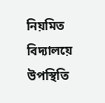নিয়মিত বিদ্যালয়ে উপস্থিতি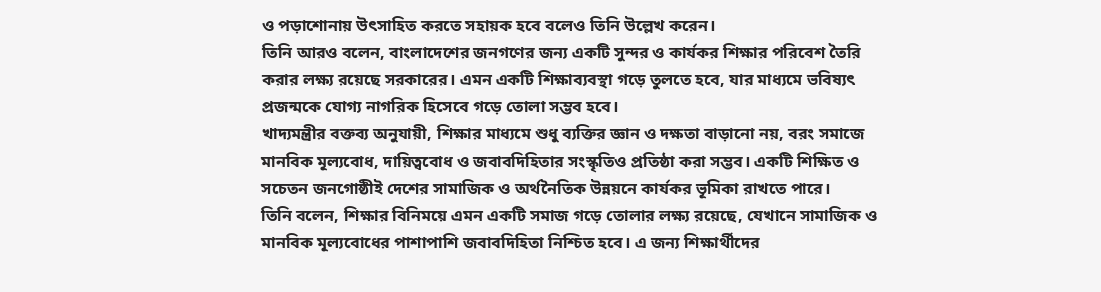ও পড়াশোনায় উৎসাহিত করতে সহায়ক হবে বলেও তিনি উল্লেখ করেন।
তিনি আরও বলেন, বাংলাদেশের জনগণের জন্য একটি সুন্দর ও কার্যকর শিক্ষার পরিবেশ তৈরি করার লক্ষ্য রয়েছে সরকারের। এমন একটি শিক্ষাব্যবস্থা গড়ে তুলতে হবে, যার মাধ্যমে ভবিষ্যৎ প্রজন্মকে যোগ্য নাগরিক হিসেবে গড়ে তোলা সম্ভব হবে।
খাদ্যমন্ত্রীর বক্তব্য অনুযায়ী, শিক্ষার মাধ্যমে শুধু ব্যক্তির জ্ঞান ও দক্ষতা বাড়ানো নয়, বরং সমাজে মানবিক মূল্যবোধ, দায়িত্ববোধ ও জবাবদিহিতার সংস্কৃতিও প্রতিষ্ঠা করা সম্ভব। একটি শিক্ষিত ও সচেতন জনগোষ্ঠীই দেশের সামাজিক ও অর্থনৈতিক উন্নয়নে কার্যকর ভূমিকা রাখতে পারে।
তিনি বলেন, শিক্ষার বিনিময়ে এমন একটি সমাজ গড়ে তোলার লক্ষ্য রয়েছে, যেখানে সামাজিক ও মানবিক মূল্যবোধের পাশাপাশি জবাবদিহিতা নিশ্চিত হবে। এ জন্য শিক্ষার্থীদের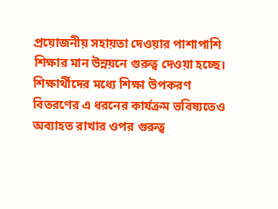প্রয়োজনীয় সহায়তা দেওয়ার পাশাপাশি শিক্ষার মান উন্নয়নে গুরুত্ব দেওয়া হচ্ছে।
শিক্ষার্থীদের মধ্যে শিক্ষা উপকরণ বিতরণের এ ধরনের কার্যক্রম ভবিষ্যতেও অব্যাহত রাখার ওপর গুরুত্ব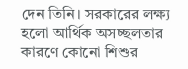দেন তিনি। সরকারের লক্ষ্য হলো আর্থিক অসচ্ছলতার কারণে কোনো শিশুর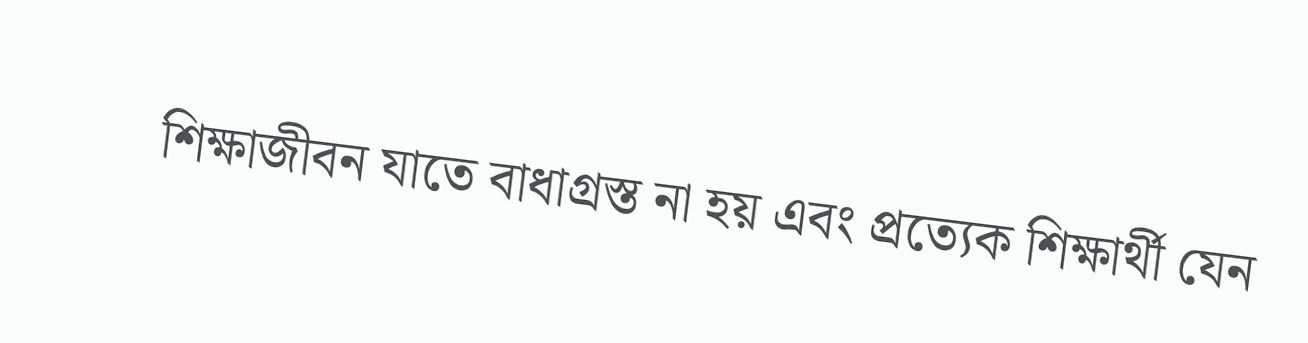শিক্ষাজীবন যাতে বাধাগ্রস্ত না হয় এবং প্রত্যেক শিক্ষার্থী যেন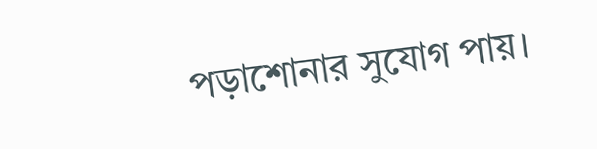পড়াশোনার সুযোগ পায়।